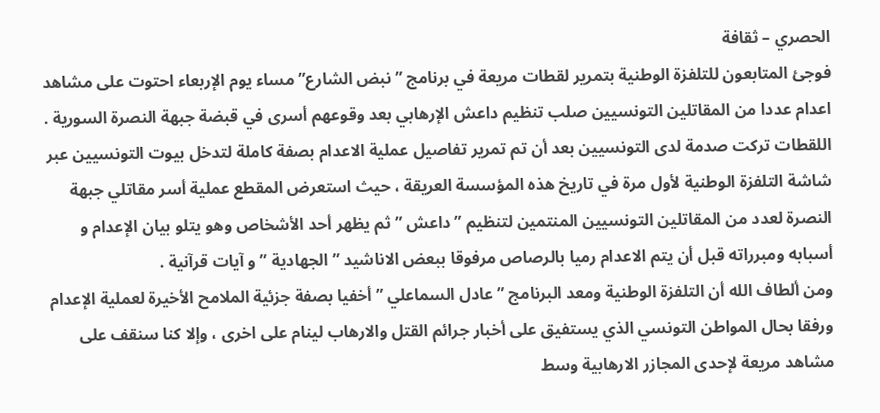الحصري – ثقافة
فوجئ المتابعون للتلفزة الوطنية بتمرير لقطات مريعة في برنامج ” نبض الشارع” مساء يوم الإربعاء احتوت على مشاهد اعدام عددا من المقاتلين التونسيين صلب تنظيم داعش الإرهابي بعد وقوعهم أسرى في قبضة جبهة النصرة السورية .
اللقطات تركت صدمة لدى التونسيين بعد أن تم تمرير تفاصيل عملية الاعدام بصفة كاملة لتدخل بيوت التونسيين عبر شاشة التلفزة الوطنية لأول مرة في تاريخ هذه المؤسسة العريقة ، حيث استعرض المقطع عملية أسر مقاتلي جبهة النصرة لعدد من المقاتلين التونسيين المنتمين لتنظيم ” داعش ” ثم يظهر أحد الأشخاص وهو يتلو بيان الإعدام و أسبابه ومبرراته قبل أن يتم الاعدام رميا بالرصاص مرفوقا ببعض الاناشيد ” الجهادية ” و آيات قرآنية .
ومن ألطاف الله أن التلفزة الوطنية ومعد البرنامج ” عادل السماعلي ” أخفيا بصفة جزئية الملامح الأخيرة لعملية الإعدام ورفقا بحال المواطن التونسي الذي يستفيق على أخبار جرائم القتل والارهاب لينام على اخرى ، وإلا كنا سنقف على مشاهد مريعة لإحدى المجازر الارهابية وسط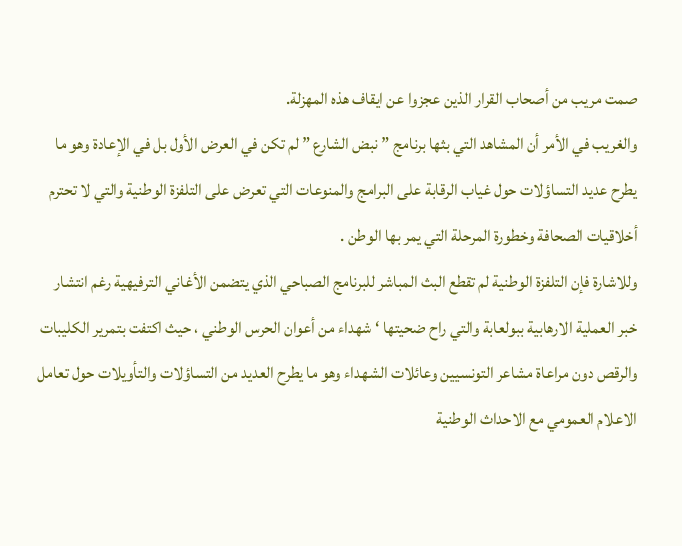صمت مريب من أصحاب القرار الذين عجزوا عن ايقاف هذه المهزلة.
والغريب في الأمر أن المشاهد التي بثها برنامج ” نبض الشارع ” لم تكن في العرض الأول بل في الإعادة وهو ما يطرح عديد التساؤلات حول غياب الرقابة على البرامج والمنوعات التي تعرض على التلفزة الوطنية والتي لا تحترم أخلاقيات الصحافة وخطورة المرحلة التي يمر بها الوطن .
وللاشارة فإن التلفزة الوطنية لم تقطع البث المباشر للبرنامج الصباحي الذي يتضمن الأغاني الترفيهية رغم انتشار خبر العملية الارهابية ببولعابة والتي راح ضحيتها ‘ شهداء من أعوان الحرس الوطني ، حيث اكتفت بتمرير الكليبات والرقص دون مراعاة مشاعر التونسيين وعائلات الشهداء وهو ما يطرح العديد من التساؤلات والتأويلات حول تعامل الاعلام العمومي مع الاحداث الوطنية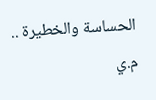الحساسة والخطيرة ..
م.ي